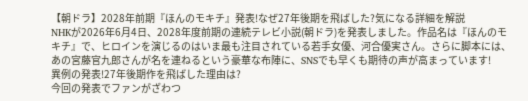【朝ドラ】2028年前期『ほんのモキチ』発表!なぜ27年後期を飛ばした?気になる詳細を解説
NHKが2026年6月4日、2028年度前期の連続テレビ小説(朝ドラ)を発表しました。作品名は『ほんのモキチ』で、ヒロインを演じるのはいま最も注目されている若手女優、河合優実さん。さらに脚本には、あの宮藤官九郎さんが名を連ねるという豪華な布陣に、SNSでも早くも期待の声が高まっています!
異例の発表!27年後期作を飛ばした理由は?
今回の発表でファンがざわつ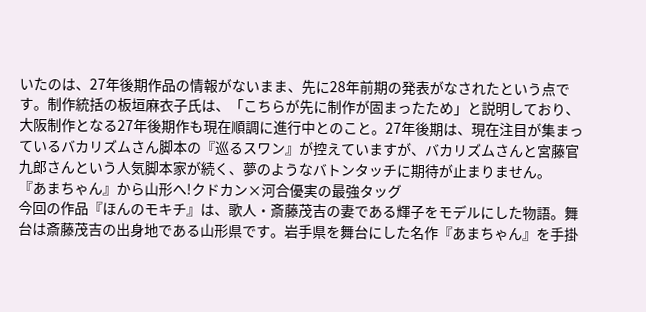いたのは、27年後期作品の情報がないまま、先に28年前期の発表がなされたという点です。制作統括の板垣麻衣子氏は、「こちらが先に制作が固まったため」と説明しており、大阪制作となる27年後期作も現在順調に進行中とのこと。27年後期は、現在注目が集まっているバカリズムさん脚本の『巡るスワン』が控えていますが、バカリズムさんと宮藤官九郎さんという人気脚本家が続く、夢のようなバトンタッチに期待が止まりません。
『あまちゃん』から山形へ!クドカン×河合優実の最強タッグ
今回の作品『ほんのモキチ』は、歌人・斎藤茂吉の妻である輝子をモデルにした物語。舞台は斎藤茂吉の出身地である山形県です。岩手県を舞台にした名作『あまちゃん』を手掛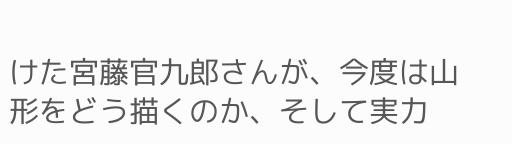けた宮藤官九郎さんが、今度は山形をどう描くのか、そして実力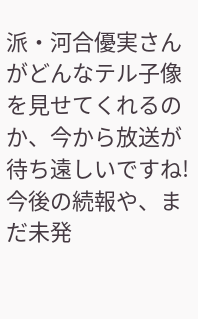派・河合優実さんがどんなテル子像を見せてくれるのか、今から放送が待ち遠しいですね!今後の続報や、まだ未発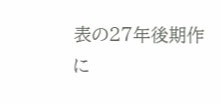表の27年後期作に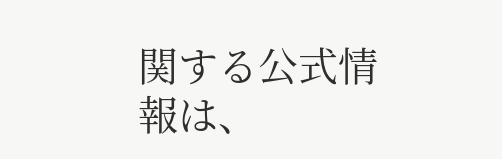関する公式情報は、